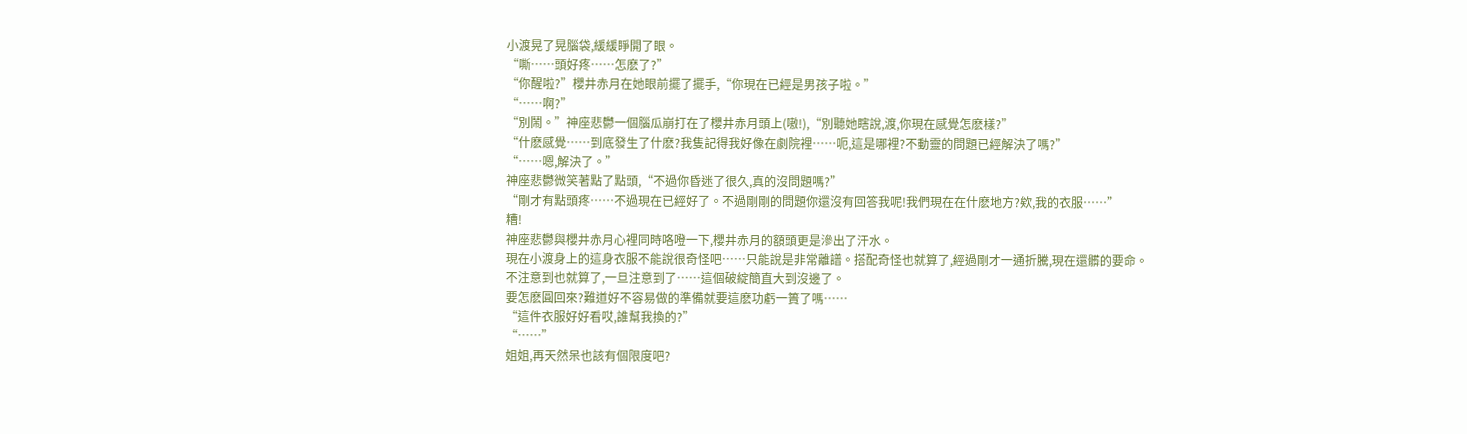小渡晃了晃腦袋,緩緩睜開了眼。
“嘶……頭好疼……怎麽了?”
“你醒啦?”櫻井赤月在她眼前擺了擺手,“你現在已經是男孩子啦。”
“……啊?”
“別鬧。”神座悲鬱一個腦瓜崩打在了櫻井赤月頭上(嗷!),“別聽她瞎說,渡,你現在感覺怎麽樣?”
“什麽感覺……到底發生了什麽?我隻記得我好像在劇院裡……呃,這是哪裡?不動靈的問題已經解決了嗎?”
“……嗯,解決了。”
神座悲鬱微笑著點了點頭,“不過你昏迷了很久,真的沒問題嗎?”
“剛才有點頭疼……不過現在已經好了。不過剛剛的問題你還沒有回答我呢!我們現在在什麽地方?欸,我的衣服……”
糟!
神座悲鬱與櫻井赤月心裡同時咯噔一下,櫻井赤月的額頭更是滲出了汗水。
現在小渡身上的這身衣服不能說很奇怪吧……只能說是非常離譜。搭配奇怪也就算了,經過剛才一通折騰,現在還髒的要命。
不注意到也就算了,一旦注意到了……這個破綻簡直大到沒邊了。
要怎麽圓回來?難道好不容易做的準備就要這麽功虧一簣了嗎……
“這件衣服好好看哎,誰幫我換的?”
“……”
姐姐,再天然呆也該有個限度吧?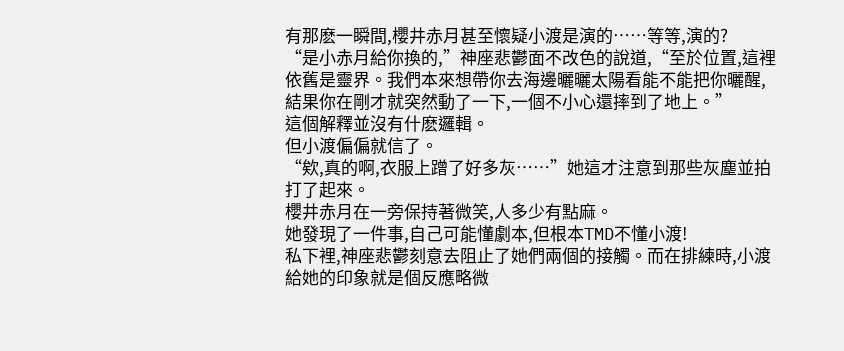有那麽一瞬間,櫻井赤月甚至懷疑小渡是演的……等等,演的?
“是小赤月給你換的,”神座悲鬱面不改色的說道,“至於位置,這裡依舊是靈界。我們本來想帶你去海邊曬曬太陽看能不能把你曬醒,結果你在剛才就突然動了一下,一個不小心還摔到了地上。”
這個解釋並沒有什麽邏輯。
但小渡偏偏就信了。
“欸,真的啊,衣服上蹭了好多灰……”她這才注意到那些灰塵並拍打了起來。
櫻井赤月在一旁保持著微笑,人多少有點麻。
她發現了一件事,自己可能懂劇本,但根本TMD不懂小渡!
私下裡,神座悲鬱刻意去阻止了她們兩個的接觸。而在排練時,小渡給她的印象就是個反應略微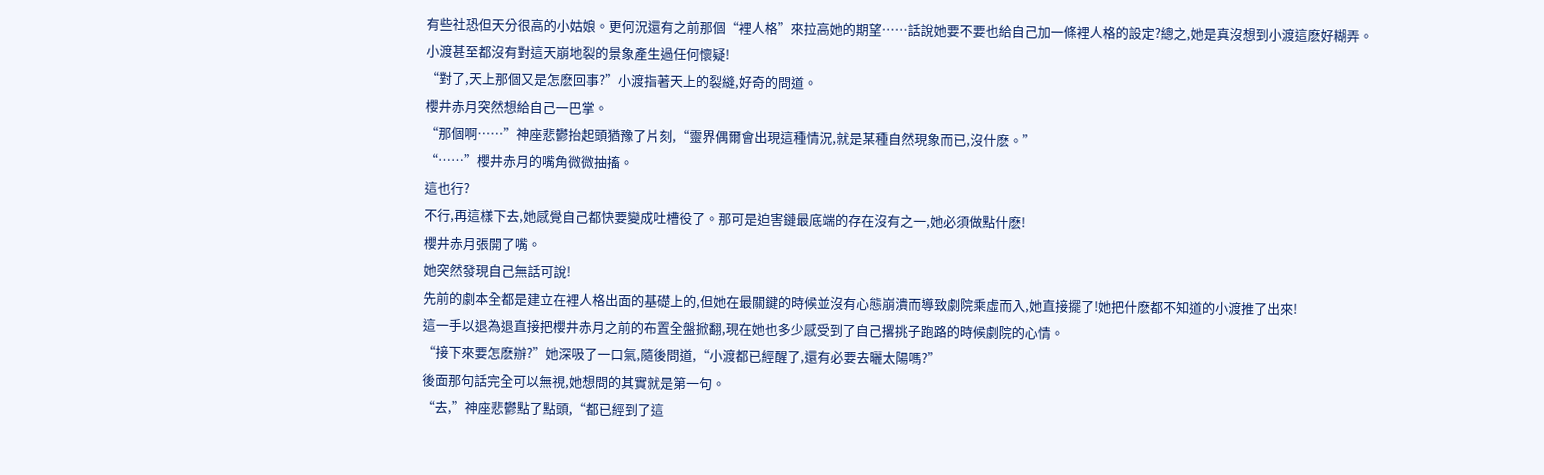有些社恐但天分很高的小姑娘。更何況還有之前那個“裡人格”來拉高她的期望……話說她要不要也給自己加一條裡人格的設定?總之,她是真沒想到小渡這麽好糊弄。
小渡甚至都沒有對這天崩地裂的景象產生過任何懷疑!
“對了,天上那個又是怎麽回事?”小渡指著天上的裂縫,好奇的問道。
櫻井赤月突然想給自己一巴掌。
“那個啊……”神座悲鬱抬起頭猶豫了片刻,“靈界偶爾會出現這種情況,就是某種自然現象而已,沒什麽。”
“……”櫻井赤月的嘴角微微抽搐。
這也行?
不行,再這樣下去,她感覺自己都快要變成吐槽役了。那可是迫害鏈最底端的存在沒有之一,她必須做點什麽!
櫻井赤月張開了嘴。
她突然發現自己無話可說!
先前的劇本全都是建立在裡人格出面的基礎上的,但她在最關鍵的時候並沒有心態崩潰而導致劇院乘虛而入,她直接擺了!她把什麽都不知道的小渡推了出來!
這一手以退為退直接把櫻井赤月之前的布置全盤掀翻,現在她也多少感受到了自己撂挑子跑路的時候劇院的心情。
“接下來要怎麽辦?”她深吸了一口氣,隨後問道,“小渡都已經醒了,還有必要去曬太陽嗎?”
後面那句話完全可以無視,她想問的其實就是第一句。
“去,”神座悲鬱點了點頭,“都已經到了這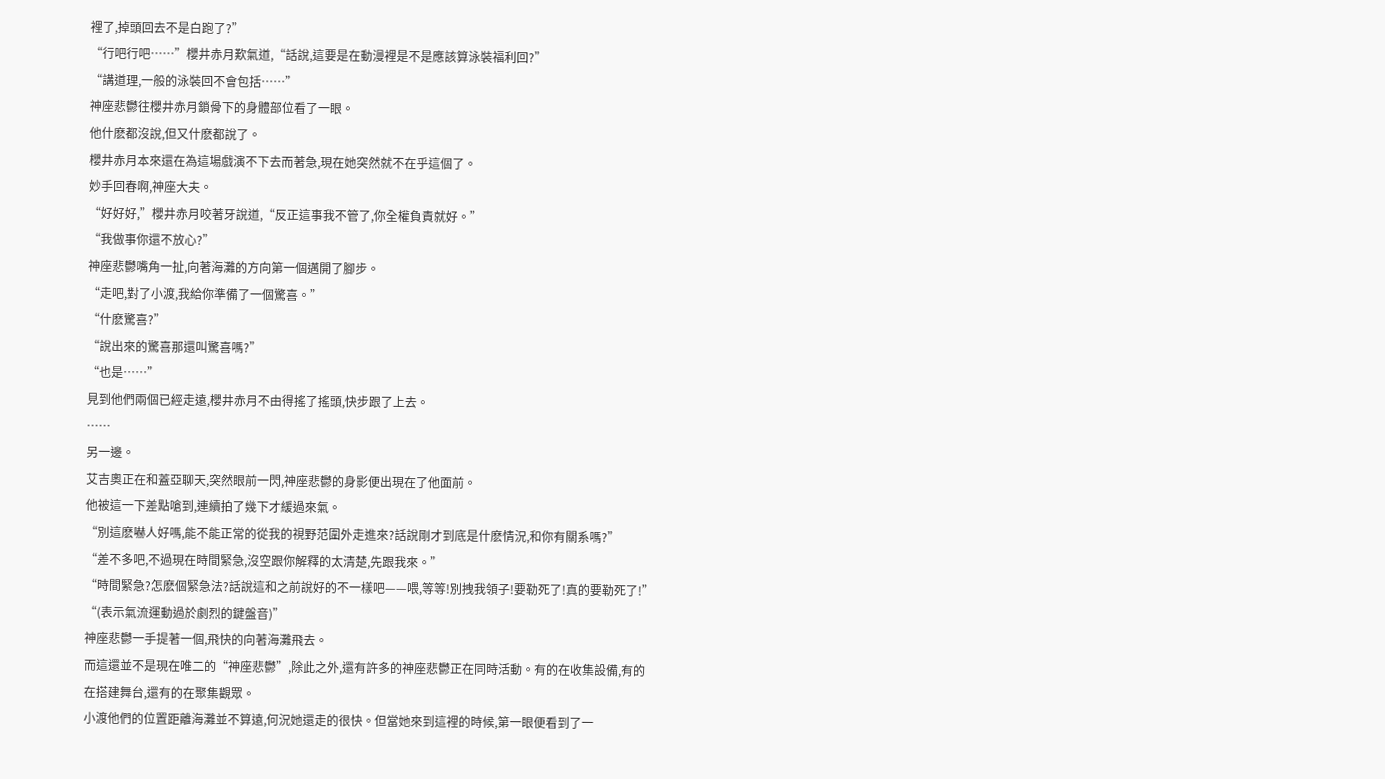裡了,掉頭回去不是白跑了?”
“行吧行吧……”櫻井赤月歎氣道,“話說,這要是在動漫裡是不是應該算泳裝福利回?”
“講道理,一般的泳裝回不會包括……”
神座悲鬱往櫻井赤月鎖骨下的身體部位看了一眼。
他什麽都沒說,但又什麽都說了。
櫻井赤月本來還在為這場戲演不下去而著急,現在她突然就不在乎這個了。
妙手回春啊,神座大夫。
“好好好,”櫻井赤月咬著牙說道,“反正這事我不管了,你全權負責就好。”
“我做事你還不放心?”
神座悲鬱嘴角一扯,向著海灘的方向第一個邁開了腳步。
“走吧,對了小渡,我給你準備了一個驚喜。”
“什麽驚喜?”
“說出來的驚喜那還叫驚喜嗎?”
“也是……”
見到他們兩個已經走遠,櫻井赤月不由得搖了搖頭,快步跟了上去。
……
另一邊。
艾吉奧正在和蓋亞聊天,突然眼前一閃,神座悲鬱的身影便出現在了他面前。
他被這一下差點嗆到,連續拍了幾下才緩過來氣。
“別這麽嚇人好嗎,能不能正常的從我的視野范圍外走進來?話說剛才到底是什麽情況,和你有關系嗎?”
“差不多吧,不過現在時間緊急,沒空跟你解釋的太清楚,先跟我來。”
“時間緊急?怎麽個緊急法?話說這和之前說好的不一樣吧——喂,等等!別拽我領子!要勒死了!真的要勒死了!”
“(表示氣流運動過於劇烈的鍵盤音)”
神座悲鬱一手提著一個,飛快的向著海灘飛去。
而這還並不是現在唯二的“神座悲鬱”,除此之外,還有許多的神座悲鬱正在同時活動。有的在收集設備,有的在搭建舞台,還有的在聚集觀眾。
小渡他們的位置距離海灘並不算遠,何況她還走的很快。但當她來到這裡的時候,第一眼便看到了一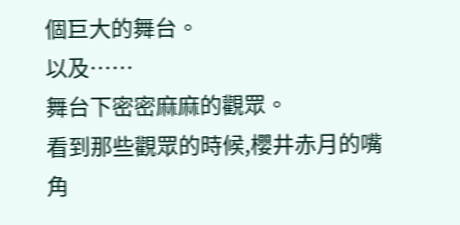個巨大的舞台。
以及……
舞台下密密麻麻的觀眾。
看到那些觀眾的時候,櫻井赤月的嘴角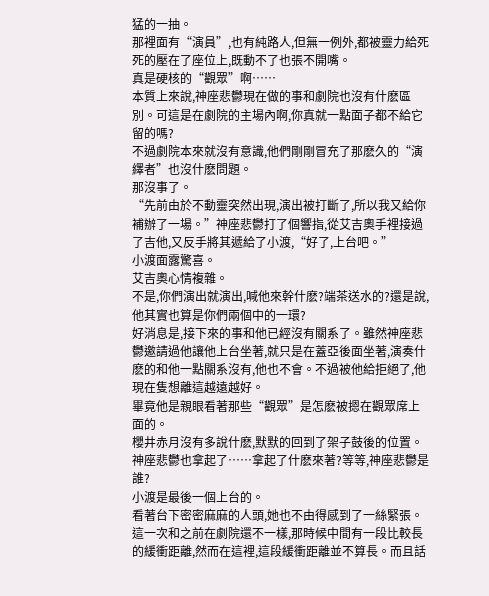猛的一抽。
那裡面有“演員”,也有純路人,但無一例外,都被靈力給死死的壓在了座位上,既動不了也張不開嘴。
真是硬核的“觀眾”啊……
本質上來說,神座悲鬱現在做的事和劇院也沒有什麽區別。可這是在劇院的主場內啊,你真就一點面子都不給它留的嗎?
不過劇院本來就沒有意識,他們剛剛冒充了那麽久的“演繹者”也沒什麽問題。
那沒事了。
“先前由於不動靈突然出現,演出被打斷了,所以我又給你補辦了一場。”神座悲鬱打了個響指,從艾吉奧手裡接過了吉他,又反手將其遞給了小渡,“好了,上台吧。”
小渡面露驚喜。
艾吉奧心情複雜。
不是,你們演出就演出,喊他來幹什麽?端茶送水的?還是說,他其實也算是你們兩個中的一環?
好消息是,接下來的事和他已經沒有關系了。雖然神座悲鬱邀請過他讓他上台坐著,就只是在蓋亞後面坐著,演奏什麽的和他一點關系沒有,他也不會。不過被他給拒絕了,他現在隻想離這越遠越好。
畢竟他是親眼看著那些“觀眾”是怎麽被摁在觀眾席上面的。
櫻井赤月沒有多說什麽,默默的回到了架子鼓後的位置。神座悲鬱也拿起了……拿起了什麽來著?等等,神座悲鬱是誰?
小渡是最後一個上台的。
看著台下密密麻麻的人頭,她也不由得感到了一絲緊張。
這一次和之前在劇院還不一樣,那時候中間有一段比較長的緩衝距離,然而在這裡,這段緩衝距離並不算長。而且話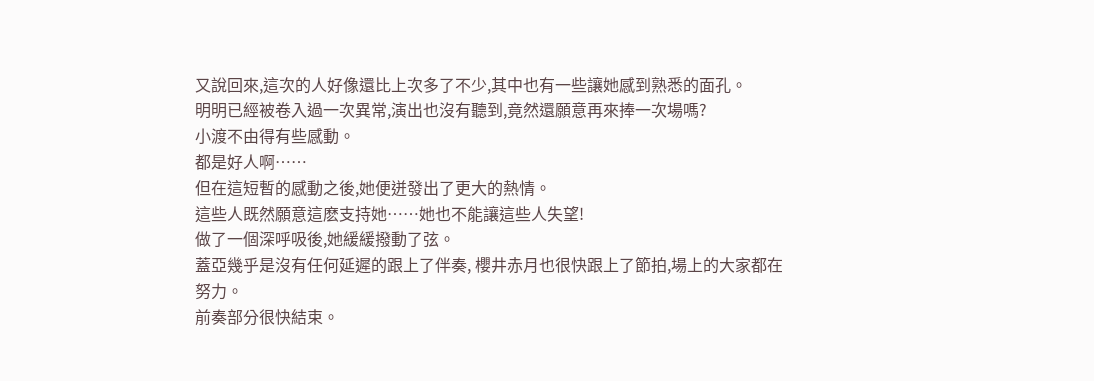又說回來,這次的人好像還比上次多了不少,其中也有一些讓她感到熟悉的面孔。
明明已經被卷入過一次異常,演出也沒有聽到,竟然還願意再來捧一次場嗎?
小渡不由得有些感動。
都是好人啊……
但在這短暫的感動之後,她便迸發出了更大的熱情。
這些人既然願意這麽支持她……她也不能讓這些人失望!
做了一個深呼吸後,她緩緩撥動了弦。
蓋亞幾乎是沒有任何延遲的跟上了伴奏, 櫻井赤月也很快跟上了節拍,場上的大家都在努力。
前奏部分很快結束。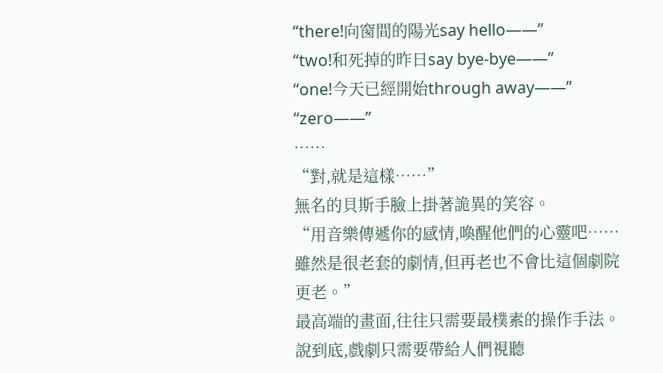“there!向窗間的陽光say hello——”
“two!和死掉的昨日say bye-bye——”
“one!今天已經開始through away——”
“zero——”
……
“對,就是這樣……”
無名的貝斯手臉上掛著詭異的笑容。
“用音樂傳遞你的感情,喚醒他們的心靈吧……雖然是很老套的劇情,但再老也不會比這個劇院更老。”
最高端的畫面,往往只需要最樸素的操作手法。
說到底,戲劇只需要帶給人們視聽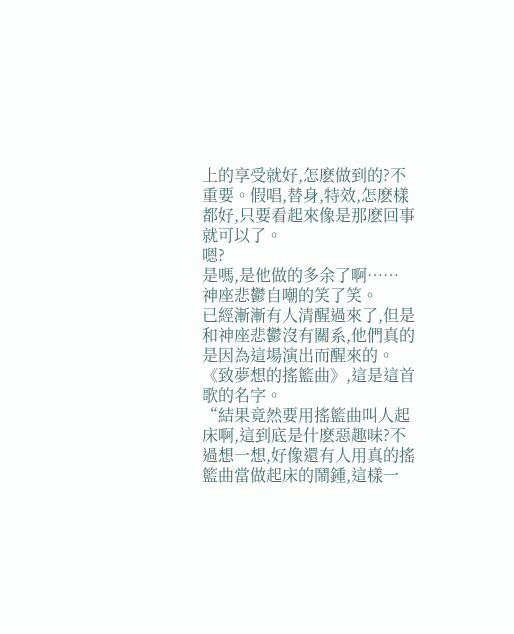上的享受就好,怎麽做到的?不重要。假唱,替身,特效,怎麽樣都好,只要看起來像是那麽回事就可以了。
嗯?
是嗎,是他做的多余了啊……
神座悲鬱自嘲的笑了笑。
已經漸漸有人清醒過來了,但是和神座悲鬱沒有關系,他們真的是因為這場演出而醒來的。
《致夢想的搖籃曲》,這是這首歌的名字。
“結果竟然要用搖籃曲叫人起床啊,這到底是什麽惡趣味?不過想一想,好像還有人用真的搖籃曲當做起床的鬧鍾,這樣一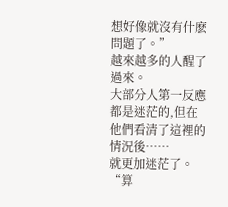想好像就沒有什麽問題了。”
越來越多的人醒了過來。
大部分人第一反應都是迷茫的,但在他們看清了這裡的情況後……
就更加迷茫了。
“算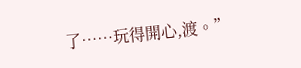了……玩得開心,渡。”